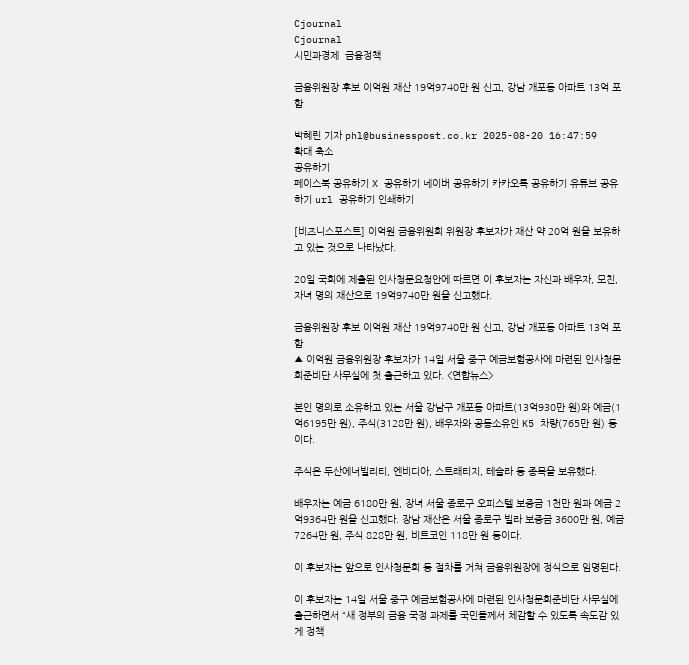Cjournal
Cjournal
시민과경제  금융정책

금융위원장 후보 이억원 재산 19억9740만 원 신고, 강남 개포동 아파트 13억 포함

박혜린 기자 phl@businesspost.co.kr 2025-08-20 16:47:59
확대 축소
공유하기
페이스북 공유하기 X 공유하기 네이버 공유하기 카카오톡 공유하기 유튜브 공유하기 url 공유하기 인쇄하기

[비즈니스포스트] 이억원 금융위원회 위원장 후보자가 재산 약 20억 원을 보유하고 있는 것으로 나타났다.

20일 국회에 제출된 인사청문요청안에 따르면 이 후보자는 자신과 배우자, 모친, 자녀 명의 재산으로 19억9740만 원을 신고했다.

금융위원장 후보 이억원 재산 19억9740만 원 신고, 강남 개포동 아파트 13억 포함
▲ 이억원 금융위원장 후보자가 14일 서울 중구 예금보험공사에 마련된 인사청문회준비단 사무실에 첫 출근하고 있다. <연합뉴스>

본인 명의로 소유하고 있는 서울 강남구 개포동 아파트(13억930만 원)와 예금(1억6195만 원), 주식(3128만 원), 배우자와 공동소유인 K5 차량(765만 원) 등이다.

주식은 두산에너빌리티, 엔비디아, 스트래티지, 테슬라 등 종목을 보유했다.

배우자는 예금 6180만 원, 장녀 서울 종로구 오피스텔 보증금 1천만 원과 예금 2억9364만 원을 신고했다. 장남 재산은 서울 종로구 빌라 보증금 3600만 원, 예금 7264만 원, 주식 828만 원, 비트코인 118만 원 등이다.

이 후보자는 앞으로 인사청문회 등 절차를 거쳐 금융위원장에 정식으로 임명된다.

이 후보자는 14일 서울 중구 예금보험공사에 마련된 인사청문회준비단 사무실에 출근하면서 “새 정부의 금융 국정 과제를 국민들께서 체감할 수 있도록 속도감 있게 정책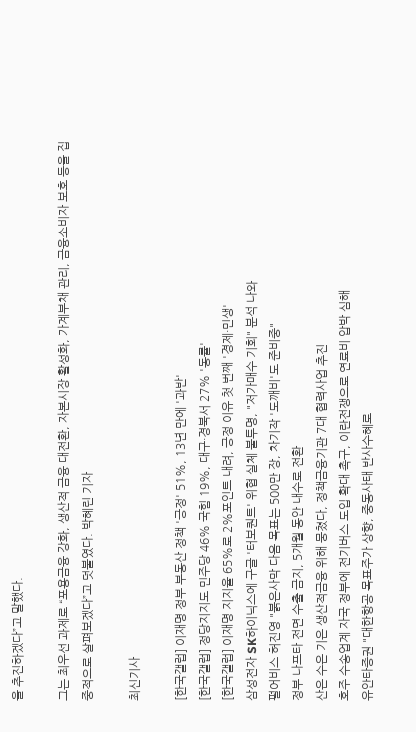을 추진하겠다”고 말했다.

그는 최우선 과제로 “포용금융 강화, 생산적 금융 대전환, 자본시장 활성화, 가계부채 관리, 금융소비자 보호 등을 집중적으로 살펴보겠다”고 덧붙였다. 박혜린 기자

최신기사

[한국갤럽] 이재명 정부 부동산 정책 '긍정' 51%, 13년 만에 '과반'
[한국갤럽] 정당지지도 민주당 46% 국힘 19%, 대구·경북서 27% '동률'
[한국갤럽] 이재명 지지율 65%로 2%포인트 내려, 긍정 이유 첫 번째 '경제·민생'
삼성전자 SK하이닉스에 구글 '터보퀀트' 위협 실체 불투명, "저가매수 기회" 분석 나와
펄어비스 허진영 "붉은사막 다음 목표는 500만 장, 차기작 '도깨비'도 준비중"
정부 나프타 전면 수출 금지, 5개월 동안 내수로 전환
산은 수은 기은 생산적금융 위해 뭉쳤다, 정책금융기관 7대 협력사업 추진
호주 수송업계 자국 정부에 전기버스 도입 확대 촉구, 이란전쟁으로 연료비 압박 심해
유안타증권 "대한항공 목표주가 상향, 중동사태 반사수혜로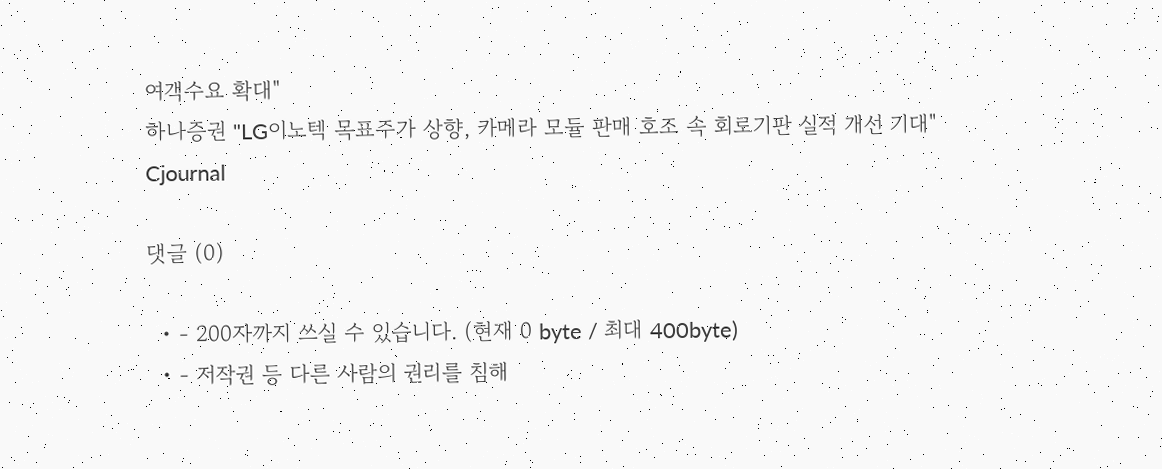여객수요 확대"
하나증권 "LG이노텍 목표주가 상향, 카메라 모듈 판매 호조 속 회로기판 실적 개선 기대"
Cjournal

댓글 (0)

  • - 200자까지 쓰실 수 있습니다. (현재 0 byte / 최대 400byte)
  • - 저작권 등 다른 사람의 권리를 침해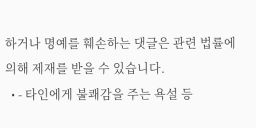하거나 명예를 훼손하는 댓글은 관련 법률에 의해 제재를 받을 수 있습니다.
  • - 타인에게 불쾌감을 주는 욕설 등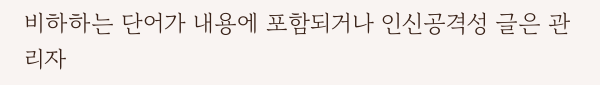비하하는 단어가 내용에 포함되거나 인신공격성 글은 관리자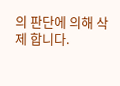의 판단에 의해 삭제 합니다.